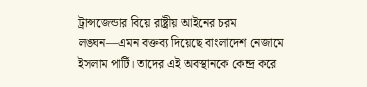ট্রান্সজেন্ডার বিয়ে রাষ্ট্রীয় আইনের চরম লঙ্ঘন—এমন বক্তব্য দিয়েছে বাংলাদেশ নেজামে ইসলাম পার্টি। তাদের এই অবস্থানকে কেন্দ্র করে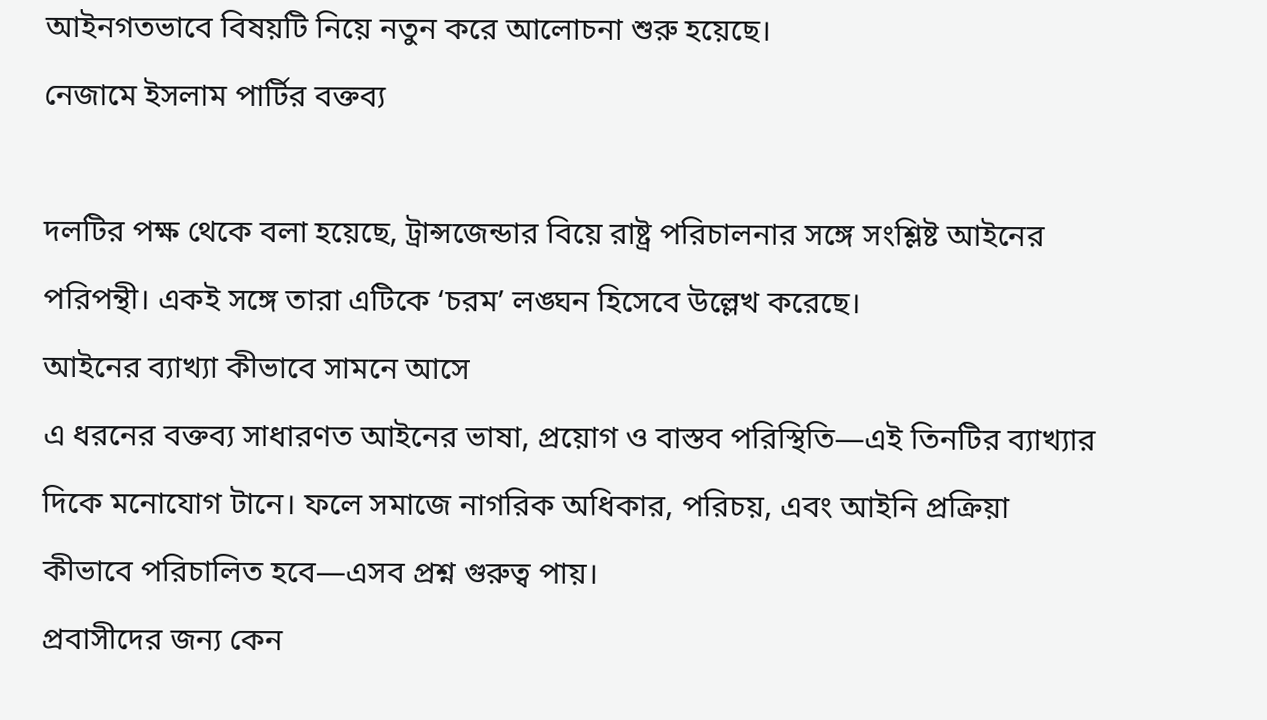আইনগতভাবে বিষয়টি নিয়ে নতুন করে আলোচনা শুরু হয়েছে।
নেজামে ইসলাম পার্টির বক্তব্য

দলটির পক্ষ থেকে বলা হয়েছে, ট্রান্সজেন্ডার বিয়ে রাষ্ট্র পরিচালনার সঙ্গে সংশ্লিষ্ট আইনের পরিপন্থী। একই সঙ্গে তারা এটিকে ‘চরম’ লঙ্ঘন হিসেবে উল্লেখ করেছে।
আইনের ব্যাখ্যা কীভাবে সামনে আসে
এ ধরনের বক্তব্য সাধারণত আইনের ভাষা, প্রয়োগ ও বাস্তব পরিস্থিতি—এই তিনটির ব্যাখ্যার দিকে মনোযোগ টানে। ফলে সমাজে নাগরিক অধিকার, পরিচয়, এবং আইনি প্রক্রিয়া কীভাবে পরিচালিত হবে—এসব প্রশ্ন গুরুত্ব পায়।
প্রবাসীদের জন্য কেন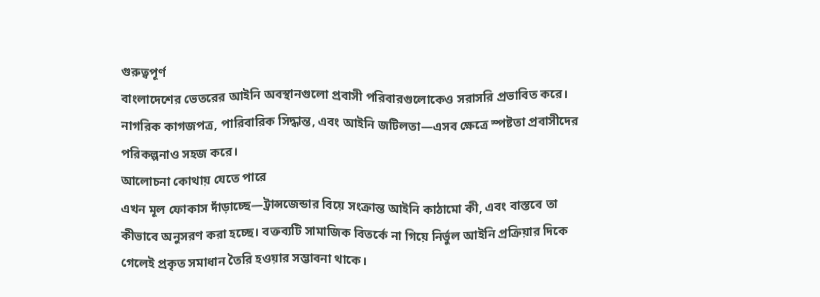গুরুত্বপূর্ণ
বাংলাদেশের ভেতরের আইনি অবস্থানগুলো প্রবাসী পরিবারগুলোকেও সরাসরি প্রভাবিত করে। নাগরিক কাগজপত্র, পারিবারিক সিদ্ধান্ত, এবং আইনি জটিলতা—এসব ক্ষেত্রে স্পষ্টতা প্রবাসীদের পরিকল্পনাও সহজ করে।
আলোচনা কোথায় যেতে পারে
এখন মূল ফোকাস দাঁড়াচ্ছে—ট্রান্সজেন্ডার বিয়ে সংক্রান্ত আইনি কাঠামো কী, এবং বাস্তবে তা কীভাবে অনুসরণ করা হচ্ছে। বক্তব্যটি সামাজিক বিতর্কে না গিয়ে নির্ভুল আইনি প্রক্রিয়ার দিকে গেলেই প্রকৃত সমাধান তৈরি হওয়ার সম্ভাবনা থাকে।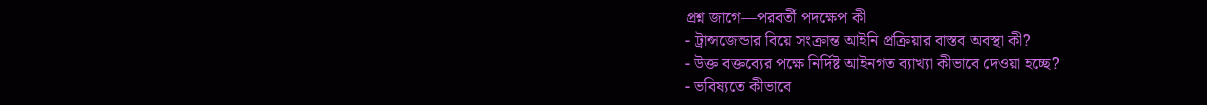প্রশ্ন জাগে—পরবর্তী পদক্ষেপ কী
- ট্রান্সজেন্ডার বিয়ে সংক্রান্ত আইনি প্রক্রিয়ার বাস্তব অবস্থা কী?
- উক্ত বক্তব্যের পক্ষে নির্দিষ্ট আইনগত ব্যাখ্যা কীভাবে দেওয়া হচ্ছে?
- ভবিষ্যতে কীভাবে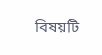বিষয়টি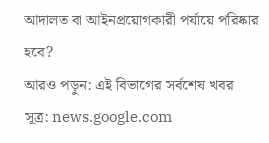আদালত বা আইনপ্রয়োগকারী পর্যায়ে পরিষ্কার হবে?
আরও পড়ুন: এই বিভাগের সর্বশেষ খবর
সূত্র: news.google.com